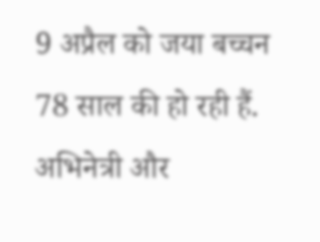9 अप्रैल को जया बच्चन 78 साल की हो रही हैं. अभिनेत्री और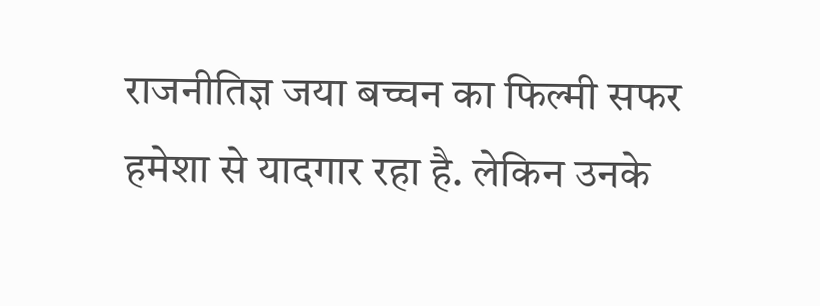राजनीतिज्ञ जया बच्चन का फिल्मी सफर हमेशा से यादगार रहा है. लेकिन उनके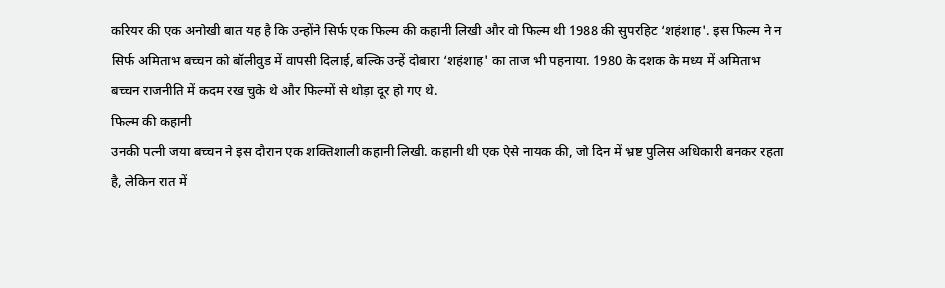करियर की एक अनोखी बात यह है कि उन्होंने सिर्फ एक फिल्म की कहानी लिखी और वो फिल्म थी 1988 की सुपरहिट ‘शहंशाह'. इस फिल्म ने न सिर्फ अमिताभ बच्चन को बॉलीवुड में वापसी दिलाई, बल्कि उन्हें दोबारा ‘शहंशाह' का ताज भी पहनाया. 1980 के दशक के मध्य में अमिताभ बच्चन राजनीति में कदम रख चुके थे और फिल्मों से थोड़ा दूर हो गए थे.
फिल्म की कहानी
उनकी पत्नी जया बच्चन ने इस दौरान एक शक्तिशाली कहानी लिखी. कहानी थी एक ऐसे नायक की, जो दिन में भ्रष्ट पुलिस अधिकारी बनकर रहता है, लेकिन रात में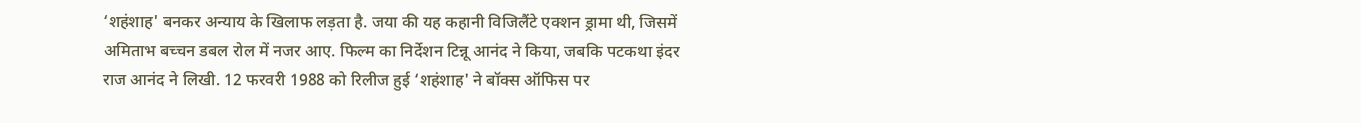‘शहंशाह' बनकर अन्याय के खिलाफ लड़ता है. जया की यह कहानी विजिलैंटे एक्शन ड्रामा थी, जिसमें अमिताभ बच्चन डबल रोल में नजर आए. फिल्म का निर्देशन टिन्नू आनंद ने किया, जबकि पटकथा इंदर राज आनंद ने लिखी. 12 फरवरी 1988 को रिलीज हुई ‘शहंशाह' ने बॉक्स ऑफिस पर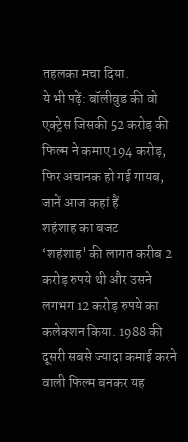तहलका मचा दिया.
ये भी पढ़ें: बॉलीवुड की वो एक्ट्रेस जिसकी 52 करोड़ की फिल्म ने कमाए 194 करोड़, फिर अचानक हो गई गायब, जानें आज कहां हैं
शहंशाह का बजट
‘शहंशाह' की लागत करीब 2 करोड़ रुपये थी और उसने लगभग 12 करोड़ रुपये का कलेक्शन किया. 1988 की दूसरी सबसे ज्यादा कमाई करने वाली फिल्म बनकर यह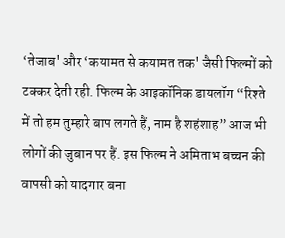‘तेजाब' और ‘कयामत से कयामत तक' जैसी फिल्मों को टक्कर देती रही. फिल्म के आइकॉनिक डायलॉग “रिश्ते में तो हम तुम्हारे बाप लगते हैं, नाम है शहंशाह” आज भी लोगों की जुबान पर हैं. इस फिल्म ने अमिताभ बच्चन की वापसी को यादगार बना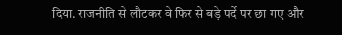दिया. राजनीति से लौटकर वे फिर से बड़े पर्दे पर छा गए और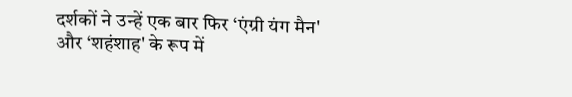दर्शकों ने उन्हें एक बार फिर ‘एंग्री यंग मैन' और ‘शहंशाह' के रूप में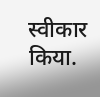स्वीकार किया.